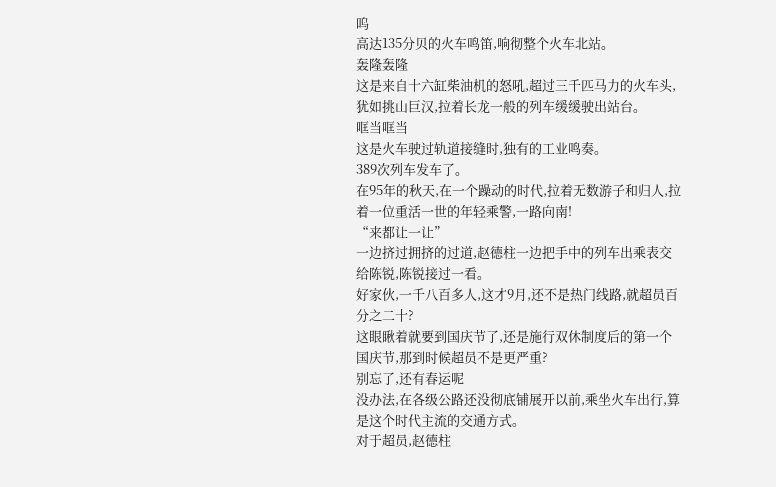呜
高达135分贝的火车鸣笛,响彻整个火车北站。
轰隆轰隆
这是来自十六缸柴油机的怒吼,超过三千匹马力的火车头,犹如挑山巨汉,拉着长龙一般的列车缓缓驶出站台。
哐当哐当
这是火车驶过轨道接缝时,独有的工业鸣奏。
389次列车发车了。
在95年的秋天,在一个躁动的时代,拉着无数游子和归人,拉着一位重活一世的年轻乘警,一路向南!
“来都让一让”
一边挤过拥挤的过道,赵德柱一边把手中的列车出乘表交给陈锐,陈锐接过一看。
好家伙,一千八百多人,这才9月,还不是热门线路,就超员百分之二十?
这眼瞅着就要到国庆节了,还是施行双休制度后的第一个国庆节,那到时候超员不是更严重?
别忘了,还有春运呢
没办法,在各级公路还没彻底铺展开以前,乘坐火车出行,算是这个时代主流的交通方式。
对于超员,赵德柱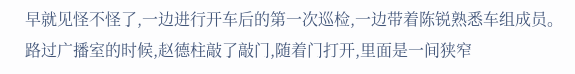早就见怪不怪了,一边进行开车后的第一次巡检,一边带着陈锐熟悉车组成员。
路过广播室的时候,赵德柱敲了敲门,随着门打开,里面是一间狭窄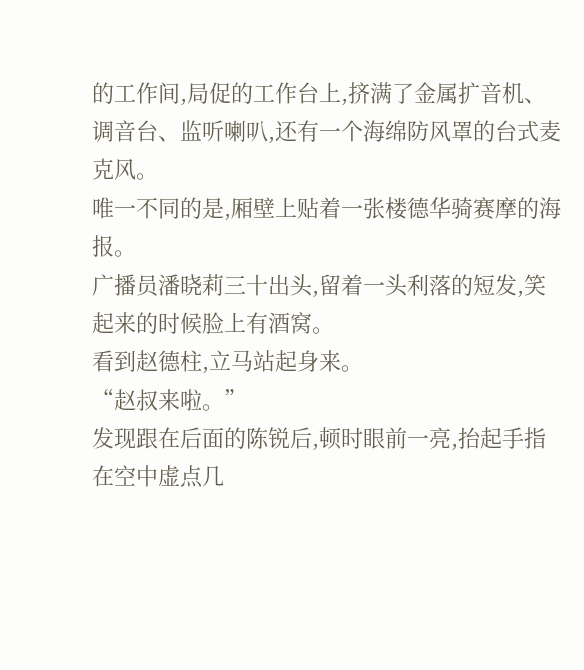的工作间,局促的工作台上,挤满了金属扩音机、调音台、监听喇叭,还有一个海绵防风罩的台式麦克风。
唯一不同的是,厢壁上贴着一张楼德华骑赛摩的海报。
广播员潘晓莉三十出头,留着一头利落的短发,笑起来的时候脸上有酒窝。
看到赵德柱,立马站起身来。
“赵叔来啦。”
发现跟在后面的陈锐后,顿时眼前一亮,抬起手指在空中虚点几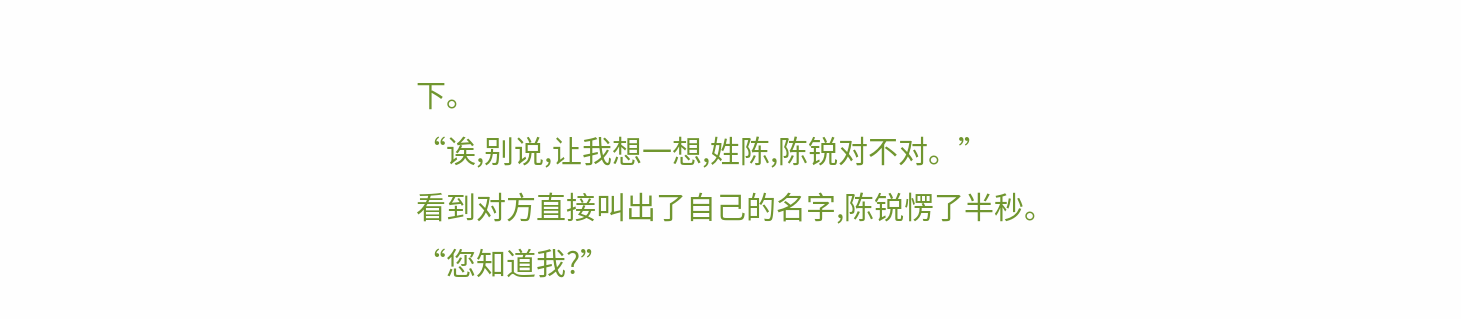下。
“诶,别说,让我想一想,姓陈,陈锐对不对。”
看到对方直接叫出了自己的名字,陈锐愣了半秒。
“您知道我?”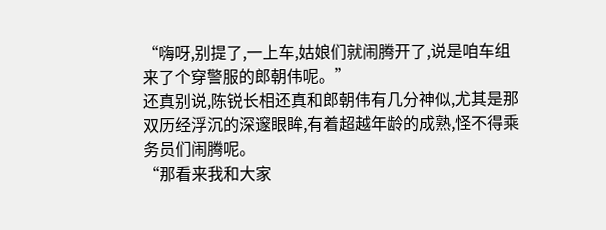“嗨呀,别提了,一上车,姑娘们就闹腾开了,说是咱车组来了个穿警服的郎朝伟呢。”
还真别说,陈锐长相还真和郎朝伟有几分神似,尤其是那双历经浮沉的深邃眼眸,有着超越年龄的成熟,怪不得乘务员们闹腾呢。
“那看来我和大家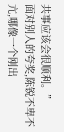共事应该会很顺利。”
面对别人的夸奖,陈锐不卑不亢,哪像一个刚出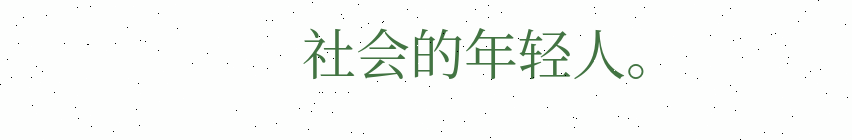社会的年轻人。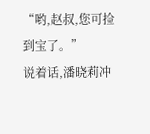“哟,赵叔,您可捡到宝了。”
说着话,潘晓莉冲